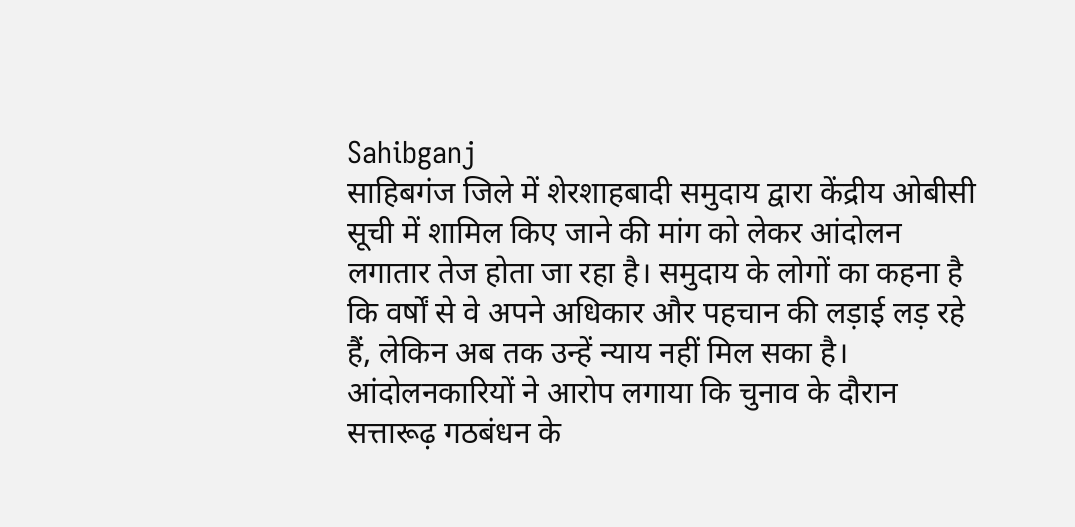Sahibganj
साहिबगंज जिले में शेरशाहबादी समुदाय द्वारा केंद्रीय ओबीसी सूची में शामिल किए जाने की मांग को लेकर आंदोलन लगातार तेज होता जा रहा है। समुदाय के लोगों का कहना है कि वर्षों से वे अपने अधिकार और पहचान की लड़ाई लड़ रहे हैं, लेकिन अब तक उन्हें न्याय नहीं मिल सका है। आंदोलनकारियों ने आरोप लगाया कि चुनाव के दौरान सत्तारूढ़ गठबंधन के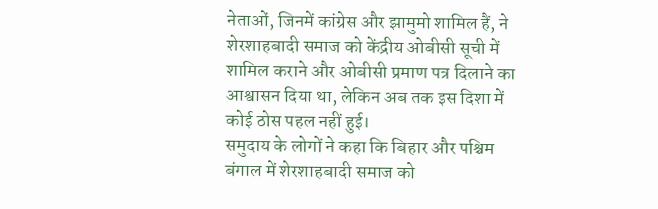नेताओं, जिनमें कांग्रेस और झामुमो शामिल हैं, ने शेरशाहबादी समाज को केंद्रीय ओबीसी सूची में शामिल कराने और ओबीसी प्रमाण पत्र दिलाने का आश्वासन दिया था, लेकिन अब तक इस दिशा में कोई ठोस पहल नहीं हुई।
समुदाय के लोगों ने कहा कि बिहार और पश्चिम बंगाल में शेरशाहबादी समाज को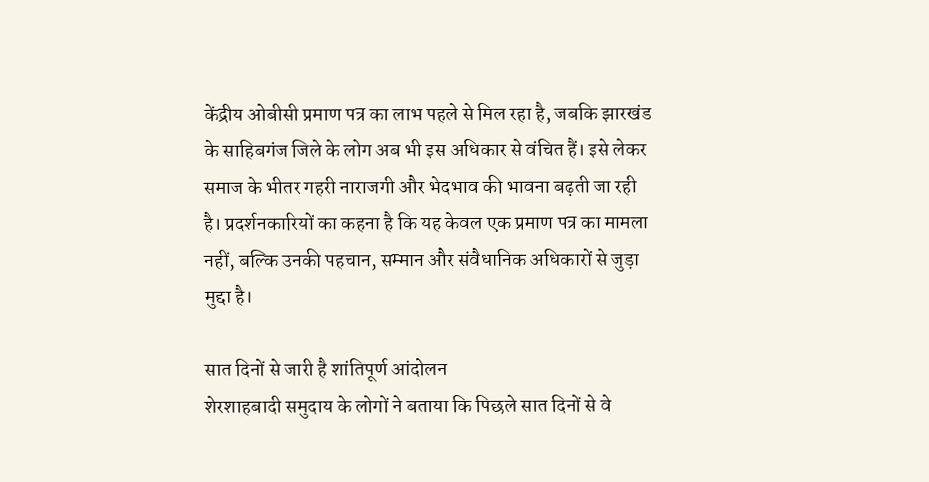केंद्रीय ओबीसी प्रमाण पत्र का लाभ पहले से मिल रहा है, जबकि झारखंड के साहिबगंज जिले के लोग अब भी इस अधिकार से वंचित हैं। इसे लेकर समाज के भीतर गहरी नाराजगी और भेदभाव की भावना बढ़ती जा रही है। प्रदर्शनकारियों का कहना है कि यह केवल एक प्रमाण पत्र का मामला नहीं, बल्कि उनकी पहचान, सम्मान और संवैधानिक अधिकारों से जुड़ा मुद्दा है।

सात दिनों से जारी है शांतिपूर्ण आंदोलन
शेरशाहबादी समुदाय के लोगों ने बताया कि पिछले सात दिनों से वे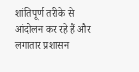शांतिपूर्ण तरीके से आंदोलन कर रहे हैं और लगातार प्रशासन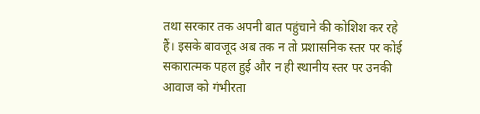तथा सरकार तक अपनी बात पहुंचाने की कोशिश कर रहे हैं। इसके बावजूद अब तक न तो प्रशासनिक स्तर पर कोई सकारात्मक पहल हुई और न ही स्थानीय स्तर पर उनकी आवाज को गंभीरता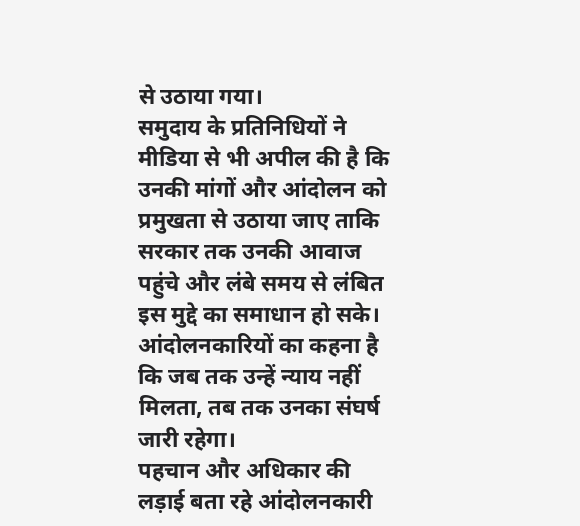से उठाया गया।
समुदाय के प्रतिनिधियों ने मीडिया से भी अपील की है कि उनकी मांगों और आंदोलन को प्रमुखता से उठाया जाए ताकि सरकार तक उनकी आवाज पहुंचे और लंबे समय से लंबित इस मुद्दे का समाधान हो सके। आंदोलनकारियों का कहना है कि जब तक उन्हें न्याय नहीं मिलता, तब तक उनका संघर्ष जारी रहेगा।
पहचान और अधिकार की लड़ाई बता रहे आंदोलनकारी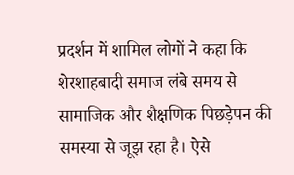प्रदर्शन में शामिल लोगों ने कहा कि शेरशाहबादी समाज लंबे समय से सामाजिक और शैक्षणिक पिछड़ेपन की समस्या से जूझ रहा है। ऐसे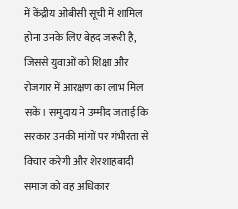में केंद्रीय ओबीसी सूची में शामिल होना उनके लिए बेहद जरूरी है, जिससे युवाओं को शिक्षा और रोजगार में आरक्षण का लाभ मिल सके। समुदाय ने उम्मीद जताई कि सरकार उनकी मांगों पर गंभीरता से विचार करेगी और शेरशाहबादी समाज को वह अधिकार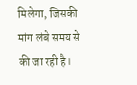मिलेगा, जिसकी मांग लंबे समय से की जा रही है।